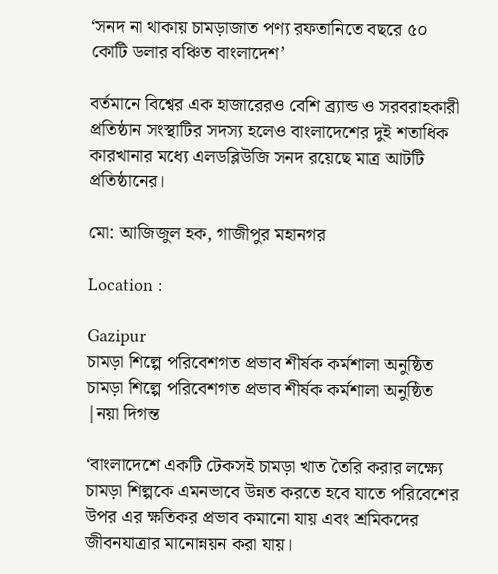‘সনদ না থাকায় চামড়াজাত পণ্য রফতানিতে বছরে ৫০ কোটি ডলার বঞ্চিত বাংলাদেশ’

বর্তমানে বিশ্বের এক হাজারেরও বেশি ব্র্যান্ড ও সরবরাহকারী প্রতিষ্ঠান সংস্থাটির সদস্য হলেও বাংলাদেশের দুই শতাধিক কারখানার মধ্যে এলডব্লিউজি সনদ রয়েছে মাত্র আটটি প্রতিষ্ঠানের।

মো: আজিজুল হক, গাজীপুর মহানগর

Location :

Gazipur
চামড়া শিল্পে পরিবেশগত প্রভাব শীর্ষক কর্মশালা অনুষ্ঠিত
চামড়া শিল্পে পরিবেশগত প্রভাব শীর্ষক কর্মশালা অনুষ্ঠিত |নয়া দিগন্ত

‘বাংলাদেশে একটি টেকসই চামড়া খাত তৈরি করার লক্ষ্যে চামড়া শিল্পকে এমনভাবে উন্নত করতে হবে যাতে পরিবেশের উপর এর ক্ষতিকর প্রভাব কমানো যায় এবং শ্রমিকদের জীবনযাত্রার মানোন্নয়ন করা যায়।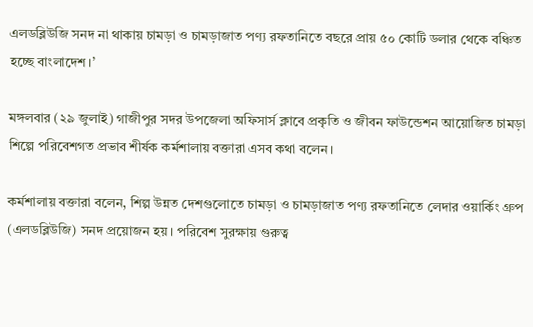এলডব্লিউজি সনদ না থাকায় চামড়া ও চামড়াজাত পণ্য রফতানিতে বছরে প্রায় ৫০ কোটি ডলার থেকে বঞ্চিত হচ্ছে বাংলাদেশ।’

মঙ্গলবার (২৯ জুলাই) গাজীপুর সদর উপজেলা অফিসার্স ক্লাবে প্রকৃতি ও জীবন ফাউন্ডেশন আয়োজিত চামড়া শিল্পে পরিবেশগত প্রভাব শীর্ষক কর্মশালায় বক্তারা এসব কথা বলেন।

কর্মশালায় বক্তারা বলেন, শিল্প উন্নত দেশগুলোতে চামড়া ও চামড়াজাত পণ্য রফতানিতে লেদার ওয়ার্কিং গ্রুপ (এলডব্লিউজি) সনদ প্রয়োজন হয়। পরিবেশ সুরক্ষায় গুরুত্ব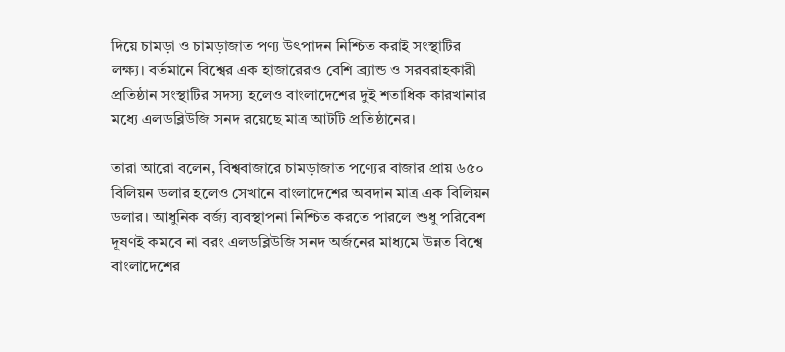দিয়ে চামড়া ও চামড়াজাত পণ্য উৎপাদন নিশ্চিত করাই সংস্থাটির লক্ষ্য। বর্তমানে বিশ্বের এক হাজারেরও বেশি ব্র্যান্ড ও সরবরাহকারী প্রতিষ্ঠান সংস্থাটির সদস্য হলেও বাংলাদেশের দুই শতাধিক কারখানার মধ্যে এলডব্লিউজি সনদ রয়েছে মাত্র আটটি প্রতিষ্ঠানের।

তারা আরো বলেন, বিশ্ববাজারে চামড়াজাত পণ্যের বাজার প্রায় ৬৫০ বিলিয়ন ডলার হলেও সেখানে বাংলাদেশের অবদান মাত্র এক বিলিয়ন ডলার। আধুনিক বর্জ্য ব্যবস্থাপনা নিশ্চিত করতে পারলে শুধু পরিবেশ দূষণই কমবে না বরং এলডব্লিউজি সনদ অর্জনের মাধ্যমে উন্নত বিশ্বে বাংলাদেশের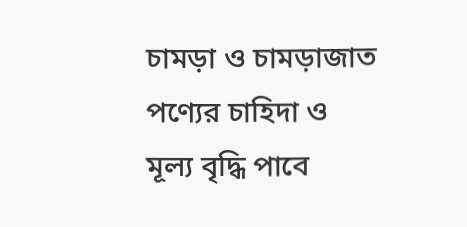চামড়া ও চামড়াজাত পণ্যের চাহিদা ও মূল্য বৃদ্ধি পাবে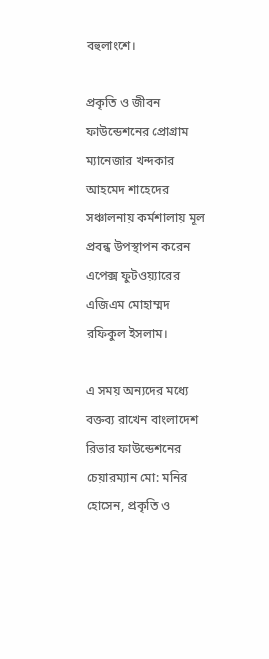বহুলাংশে।

প্রকৃতি ও জীবন ফাউন্ডেশনের প্রোগ্রাম ম্যানেজার খন্দকার আহমেদ শাহেদের সঞ্চালনায় কর্মশালায় মূল প্রবন্ধ উপস্থাপন করেন এপেক্স ফুটওয়্যারের এজিএম মোহাম্মদ রফিকুল ইসলাম।

এ সময় অন্যদের মধ্যে বক্তব্য রাখেন বাংলাদেশ রিভার ফাউন্ডেশনের চেয়ারম্যান মো: মনির হোসেন, প্রকৃতি ও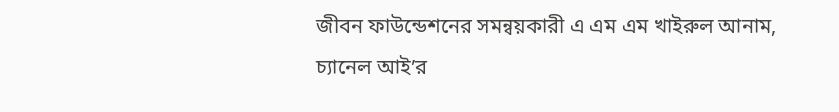জীবন ফাউন্ডেশনের সমন্বয়কারী এ এম এম খাইরুল আনাম, চ্যানেল আই’র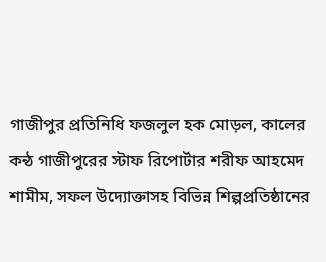গাজীপুর প্রতিনিধি ফজলুল হক মোড়ল, কালের কন্ঠ গাজীপুরের স্টাফ রিপোর্টার শরীফ আহমেদ শামীম, সফল উদ্যোক্তাসহ বিভিন্ন শিল্পপ্রতিষ্ঠানের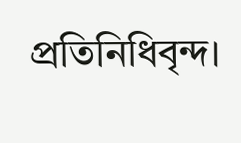প্রতিনিধিবৃন্দ।